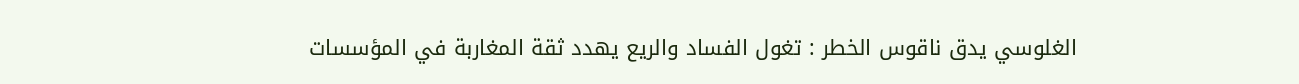الغلوسي يدق ناقوس الخطر : تغول الفساد والريع يهدد ثقة المغاربة في المؤسسات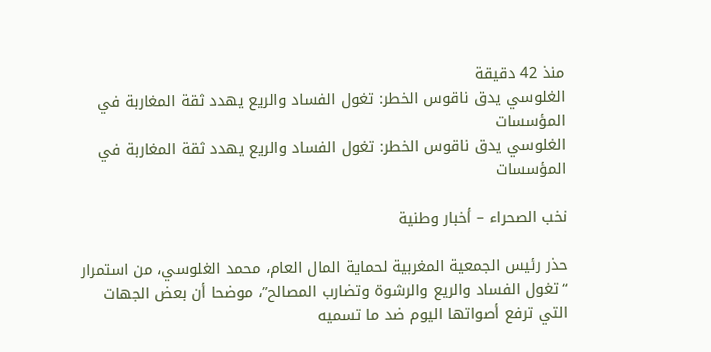منذ 42 دقيقة
الغلوسي يدق ناقوس الخطر: تغول الفساد والريع يهدد ثقة المغاربة في المؤسسات
الغلوسي يدق ناقوس الخطر: تغول الفساد والريع يهدد ثقة المغاربة في المؤسسات

نخب الصحراء – أخبار وطنية

حذر رئيس الجمعية المغربية لحماية المال العام، محمد الغلوسي، من استمرار “تغول الفساد والريع والرشوة وتضارب المصالح”، موضحا أن بعض الجهات التي ترفع أصواتها اليوم ضد ما تسميه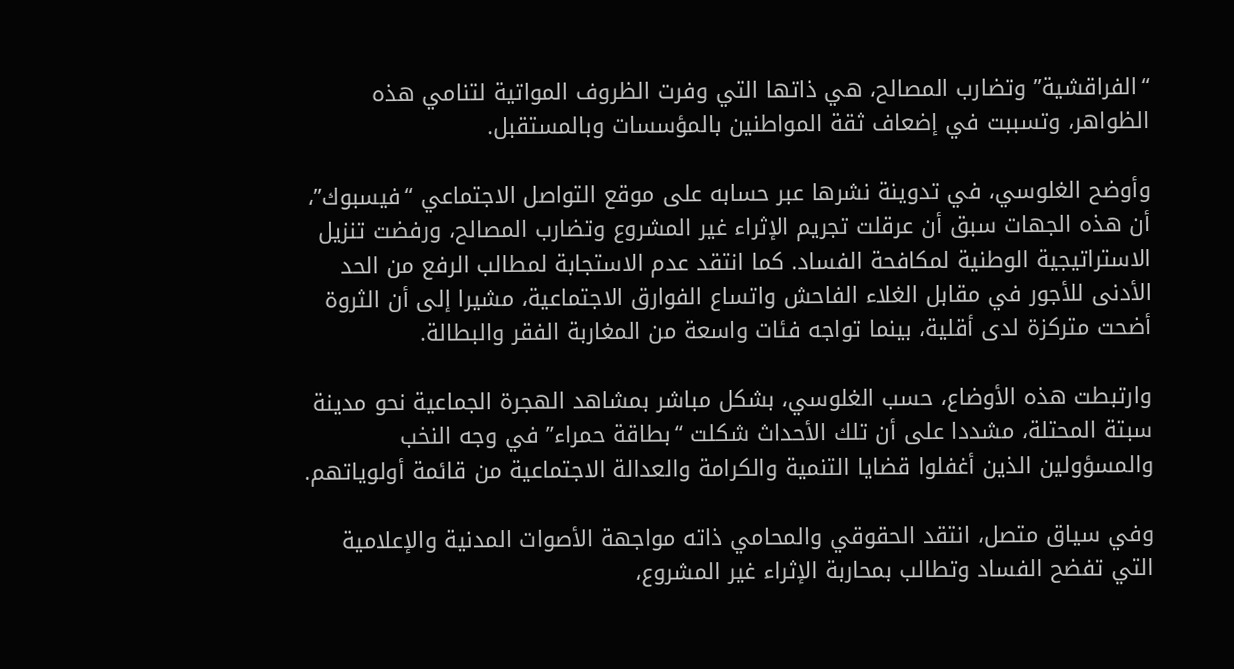“الفراقشية” وتضارب المصالح، هي ذاتها التي وفرت الظروف المواتية لتنامي هذه الظواهر، وتسببت في إضعاف ثقة المواطنين بالمؤسسات وبالمستقبل.

وأوضح الغلوسي، في تدوينة نشرها عبر حسابه على موقع التواصل الاجتماعي “فيسبوك”، أن هذه الجهات سبق أن عرقلت تجريم الإثراء غير المشروع وتضارب المصالح، ورفضت تنزيل الاستراتيجية الوطنية لمكافحة الفساد. كما انتقد عدم الاستجابة لمطالب الرفع من الحد الأدنى للأجور في مقابل الغلاء الفاحش واتساع الفوارق الاجتماعية، مشيرا إلى أن الثروة أضحت متركزة لدى أقلية، بينما تواجه فئات واسعة من المغاربة الفقر والبطالة.

وارتبطت هذه الأوضاع، حسب الغلوسي، بشكل مباشر بمشاهد الهجرة الجماعية نحو مدينة سبتة المحتلة، مشددا على أن تلك الأحداث شكلت “بطاقة حمراء” في وجه النخب والمسؤولين الذين أغفلوا قضايا التنمية والكرامة والعدالة الاجتماعية من قائمة أولوياتهم.

وفي سياق متصل، انتقد الحقوقي والمحامي ذاته مواجهة الأصوات المدنية والإعلامية التي تفضح الفساد وتطالب بمحاربة الإثراء غير المشروع،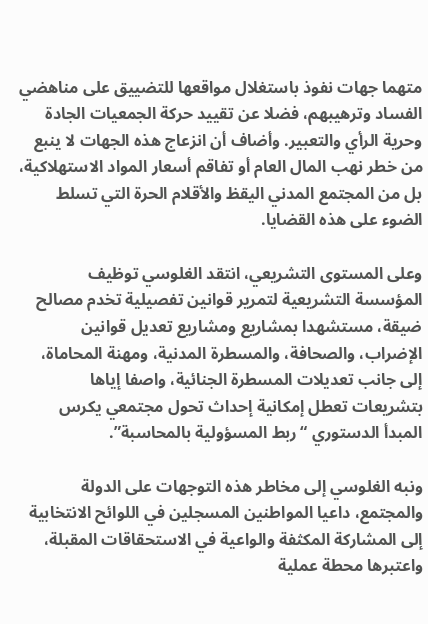متهما جهات نفوذ باستغلال مواقعها للتضييق على مناهضي الفساد وترهيبهم، فضلا عن تقييد حركة الجمعيات الجادة وحرية الرأي والتعبير. وأضاف أن انزعاج هذه الجهات لا ينبع من خطر نهب المال العام أو تفاقم أسعار المواد الاستهلاكية، بل من المجتمع المدني اليقظ والأقلام الحرة التي تسلط الضوء على هذه القضايا.

وعلى المستوى التشريعي، انتقد الغلوسي توظيف المؤسسة التشريعية لتمرير قوانين تفصيلية تخدم مصالح ضيقة، مستشهدا بمشاريع ومشاريع تعديل قوانين الإضراب، والصحافة، والمسطرة المدنية، ومهنة المحاماة، إلى جانب تعديلات المسطرة الجنائية، واصفا إياها بتشريعات تعطل إمكانية إحداث تحول مجتمعي يكرس المبدأ الدستوري “ربط المسؤولية بالمحاسبة”.

ونبه الغلوسي إلى مخاطر هذه التوجهات على الدولة والمجتمع، داعيا المواطنين المسجلين في اللوائح الانتخابية إلى المشاركة المكثفة والواعية في الاستحقاقات المقبلة، واعتبرها محطة عملية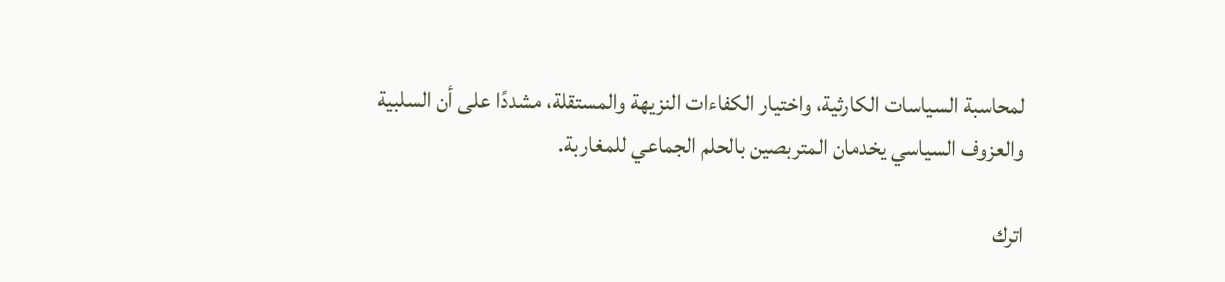لمحاسبة السياسات الكارثية، واختيار الكفاءات النزيهة والمستقلة، مشددًا على أن السلبية والعزوف السياسي يخدمان المتربصين بالحلم الجماعي للمغاربة.

اترك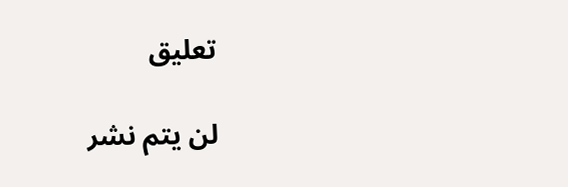تعليق

لن يتم نشر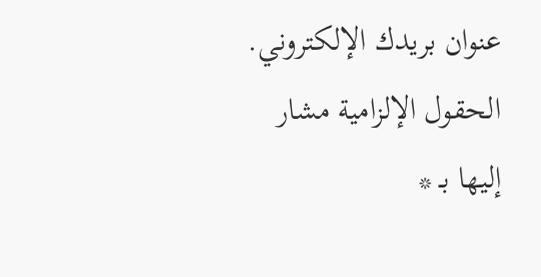عنوان بريدك الإلكتروني. الحقول الإلزامية مشار إليها بـ *